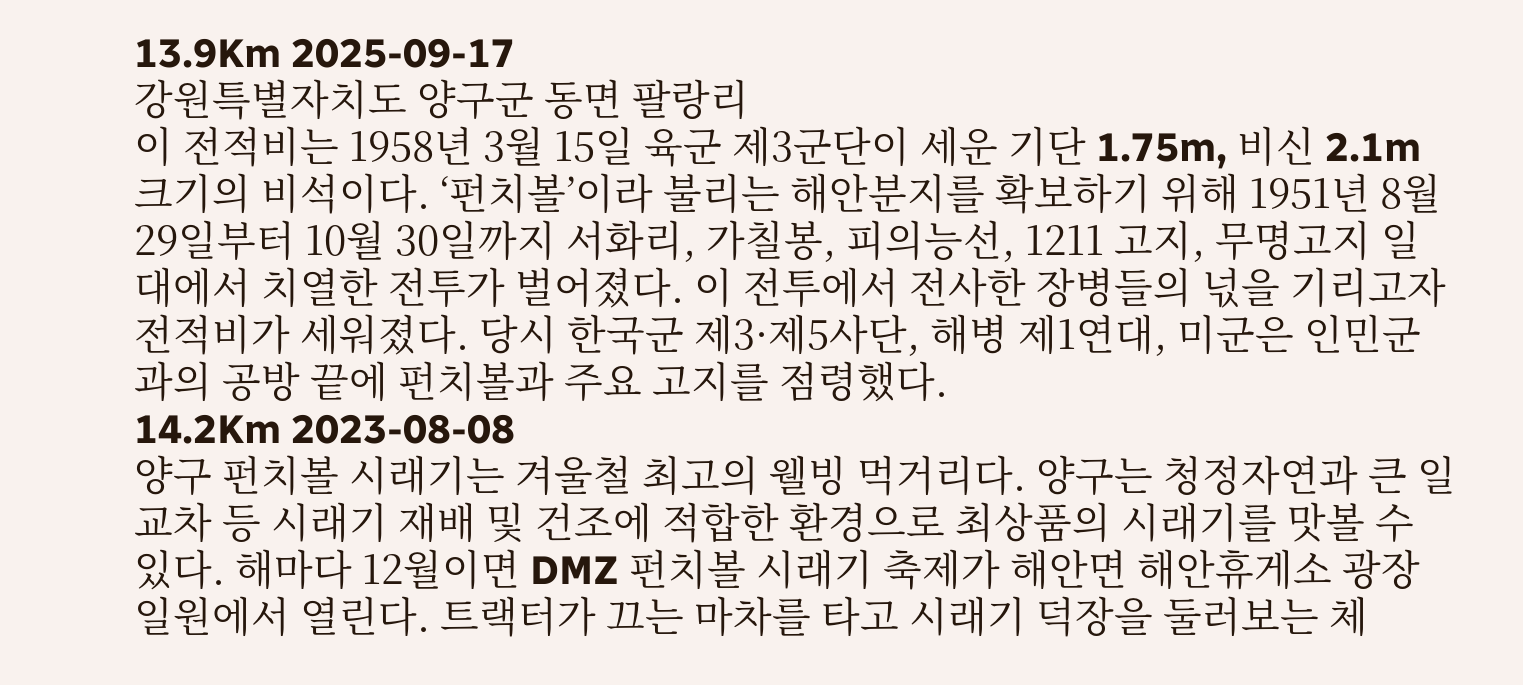13.9Km 2025-09-17
강원특별자치도 양구군 동면 팔랑리
이 전적비는 1958년 3월 15일 육군 제3군단이 세운 기단 1.75m, 비신 2.1m 크기의 비석이다. ‘펀치볼’이라 불리는 해안분지를 확보하기 위해 1951년 8월 29일부터 10월 30일까지 서화리, 가칠봉, 피의능선, 1211 고지, 무명고지 일대에서 치열한 전투가 벌어졌다. 이 전투에서 전사한 장병들의 넋을 기리고자 전적비가 세워졌다. 당시 한국군 제3·제5사단, 해병 제1연대, 미군은 인민군과의 공방 끝에 펀치볼과 주요 고지를 점령했다.
14.2Km 2023-08-08
양구 펀치볼 시래기는 겨울철 최고의 웰빙 먹거리다. 양구는 청정자연과 큰 일교차 등 시래기 재배 및 건조에 적합한 환경으로 최상품의 시래기를 맛볼 수 있다. 해마다 12월이면 DMZ 펀치볼 시래기 축제가 해안면 해안휴게소 광장 일원에서 열린다. 트랙터가 끄는 마차를 타고 시래기 덕장을 둘러보는 체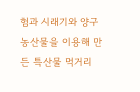험과 시래기와 양구 농산물을 이용해 만든 특산물 먹거리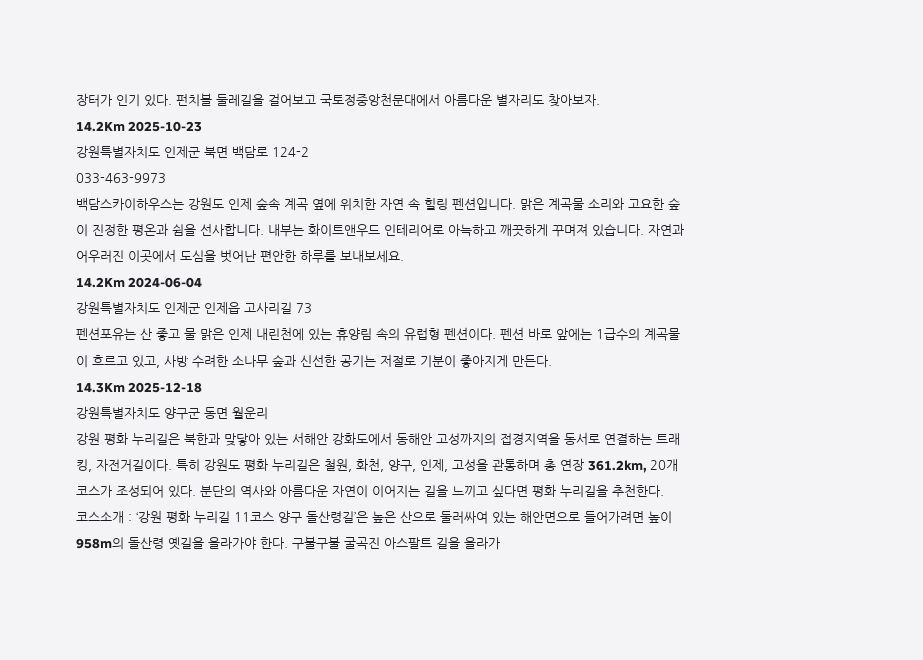장터가 인기 있다. 펀치볼 둘레길을 걸어보고 국토정중앙천문대에서 아름다운 별자리도 찾아보자.
14.2Km 2025-10-23
강원특별자치도 인제군 북면 백담로 124-2
033-463-9973
백담스카이하우스는 강원도 인제 숲속 계곡 옆에 위치한 자연 속 힐링 펜션입니다. 맑은 계곡물 소리와 고요한 숲이 진정한 평온과 쉼을 선사합니다. 내부는 화이트앤우드 인테리어로 아늑하고 깨끗하게 꾸며져 있습니다. 자연과 어우러진 이곳에서 도심을 벗어난 편안한 하루를 보내보세요.
14.2Km 2024-06-04
강원특별자치도 인제군 인제읍 고사리길 73
펜션포유는 산 좋고 물 맑은 인제 내린천에 있는 휴양림 속의 유럽형 펜션이다. 펜션 바로 앞에는 1급수의 계곡물이 흐르고 있고, 사방 수려한 소나무 숲과 신선한 공기는 저절로 기분이 좋아지게 만든다.
14.3Km 2025-12-18
강원특별자치도 양구군 동면 월운리
강원 평화 누리길은 북한과 맞닿아 있는 서해안 강화도에서 동해안 고성까지의 접경지역을 동서로 연결하는 트래킹, 자전거길이다. 특히 강원도 평화 누리길은 철원, 화천, 양구, 인제, 고성을 관통하며 총 연장 361.2km, 20개 코스가 조성되어 있다. 분단의 역사와 아름다운 자연이 이어지는 길을 느끼고 싶다면 평화 누리길을 추천한다.
코스소개 : ‘강원 평화 누리길 11코스 양구 돌산령길’은 높은 산으로 둘러싸여 있는 해안면으로 들어가려면 높이 958m의 돌산령 옛길을 올라가야 한다. 구불구불 굴곡진 아스팔트 길을 올라가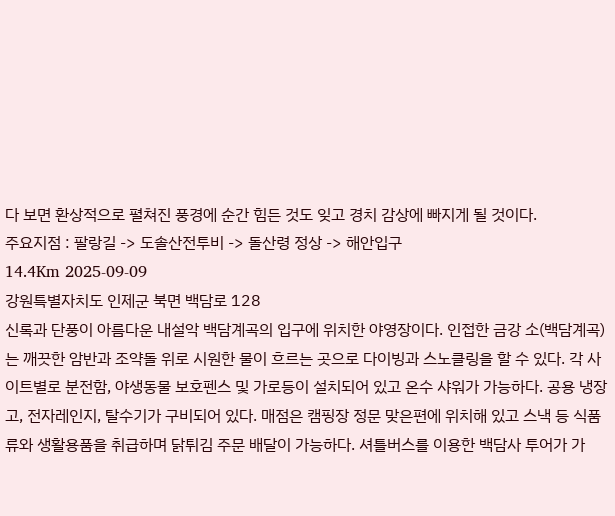다 보면 환상적으로 펼쳐진 풍경에 순간 힘든 것도 잊고 경치 감상에 빠지게 될 것이다.
주요지점 : 팔랑길 -> 도솔산전투비 -> 돌산령 정상 -> 해안입구
14.4Km 2025-09-09
강원특별자치도 인제군 북면 백담로 128
신록과 단풍이 아름다운 내설악 백담계곡의 입구에 위치한 야영장이다. 인접한 금강 소(백담계곡)는 깨끗한 암반과 조약돌 위로 시원한 물이 흐르는 곳으로 다이빙과 스노클링을 할 수 있다. 각 사이트별로 분전함, 야생동물 보호펜스 및 가로등이 설치되어 있고 온수 샤워가 가능하다. 공용 냉장고, 전자레인지, 탈수기가 구비되어 있다. 매점은 캠핑장 정문 맞은편에 위치해 있고 스낵 등 식품류와 생활용품을 취급하며 닭튀김 주문 배달이 가능하다. 셔틀버스를 이용한 백담사 투어가 가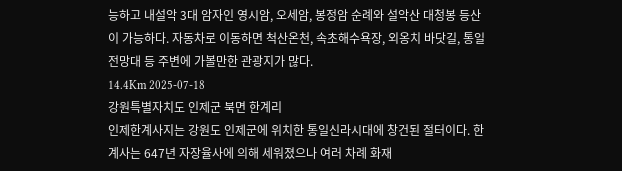능하고 내설악 3대 암자인 영시암, 오세암, 봉정암 순례와 설악산 대청봉 등산이 가능하다. 자동차로 이동하면 척산온천, 속초해수욕장, 외옹치 바닷길, 통일전망대 등 주변에 가볼만한 관광지가 많다.
14.4Km 2025-07-18
강원특별자치도 인제군 북면 한계리
인제한계사지는 강원도 인제군에 위치한 통일신라시대에 창건된 절터이다. 한계사는 647년 자장율사에 의해 세워졌으나 여러 차례 화재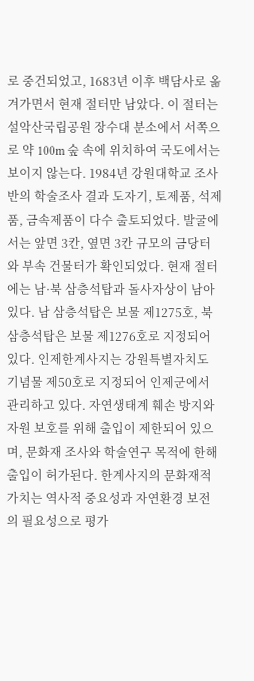로 중건되었고, 1683년 이후 백담사로 옮겨가면서 현재 절터만 남았다. 이 절터는 설악산국립공원 장수대 분소에서 서쪽으로 약 100m 숲 속에 위치하여 국도에서는 보이지 않는다. 1984년 강원대학교 조사반의 학술조사 결과 도자기, 토제품, 석제품, 금속제품이 다수 출토되었다. 발굴에서는 앞면 3칸, 옆면 3칸 규모의 금당터와 부속 건물터가 확인되었다. 현재 절터에는 남·북 삼층석탑과 돌사자상이 남아 있다. 남 삼층석탑은 보물 제1275호, 북 삼층석탑은 보물 제1276호로 지정되어 있다. 인제한계사지는 강원특별자치도 기념물 제50호로 지정되어 인제군에서 관리하고 있다. 자연생태계 훼손 방지와 자원 보호를 위해 출입이 제한되어 있으며, 문화재 조사와 학술연구 목적에 한해 출입이 허가된다. 한계사지의 문화재적 가치는 역사적 중요성과 자연환경 보전의 필요성으로 평가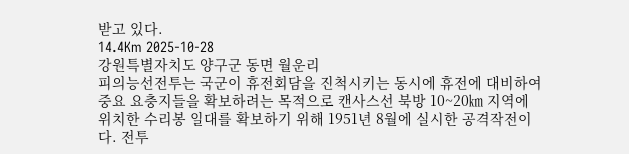받고 있다.
14.4Km 2025-10-28
강원특별자치도 양구군 동면 월운리
피의능선전투는 국군이 휴전회담을 진척시키는 동시에 휴전에 대비하여 중요 요충지들을 확보하려는 목적으로 캔사스선 북방 10~20㎞ 지역에 위치한 수리봉 일대를 확보하기 위해 1951년 8월에 실시한 공격작전이다. 전투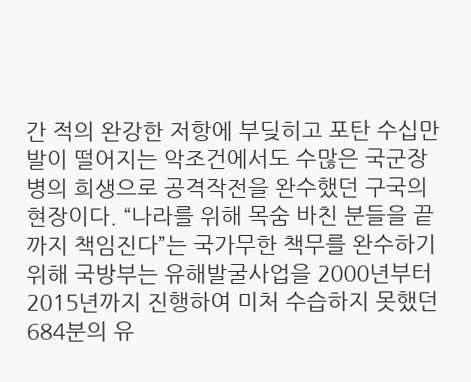간 적의 완강한 저항에 부딪히고 포탄 수십만 발이 떨어지는 악조건에서도 수많은 국군장병의 희생으로 공격작전을 완수했던 구국의 현장이다. “나라를 위해 목숨 바친 분들을 끝까지 책임진다”는 국가무한 책무를 완수하기 위해 국방부는 유해발굴사업을 2000년부터 2015년까지 진행하여 미처 수습하지 못했던 684분의 유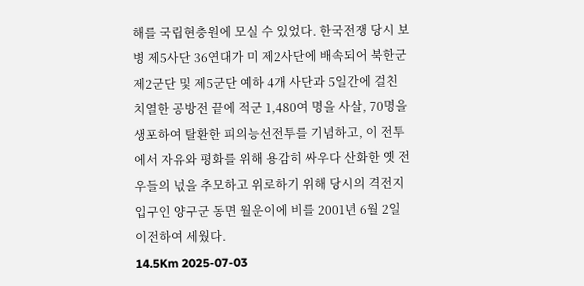해를 국립현충원에 모실 수 있었다. 한국전쟁 당시 보병 제5사단 36연대가 미 제2사단에 배속되어 북한군 제2군단 및 제5군단 예하 4개 사단과 5일간에 걸친 치열한 공방전 끝에 적군 1,480여 명을 사살, 70명을 생포하여 탈환한 피의능선전투를 기념하고, 이 전투에서 자유와 평화를 위해 용감히 싸우다 산화한 옛 전우들의 넋을 추모하고 위로하기 위해 당시의 격전지 입구인 양구군 동면 월운이에 비를 2001년 6월 2일 이전하여 세웠다.
14.5Km 2025-07-03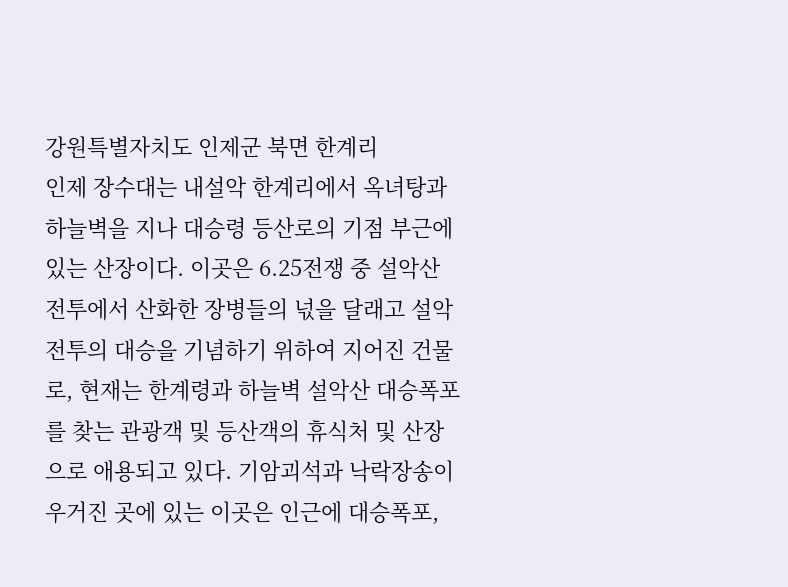강원특별자치도 인제군 북면 한계리
인제 장수대는 내설악 한계리에서 옥녀탕과 하늘벽을 지나 대승령 등산로의 기점 부근에 있는 산장이다. 이곳은 6.25전쟁 중 설악산 전투에서 산화한 장병들의 넋을 달래고 설악 전투의 대승을 기념하기 위하여 지어진 건물로, 현재는 한계령과 하늘벽 설악산 대승폭포를 찾는 관광객 및 등산객의 휴식처 및 산장으로 애용되고 있다. 기암괴석과 낙락장송이 우거진 곳에 있는 이곳은 인근에 대승폭포,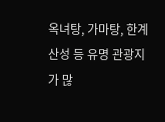옥녀탕, 가마탕, 한계산성 등 유명 관광지가 많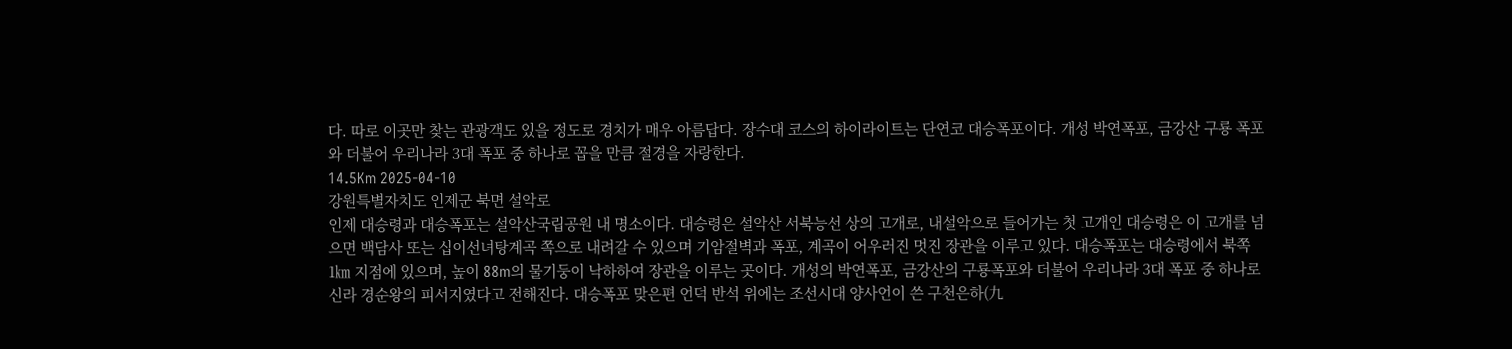다. 따로 이곳만 찾는 관광객도 있을 정도로 경치가 매우 아름답다. 장수대 코스의 하이라이트는 단연코 대승폭포이다. 개성 박연폭포, 금강산 구룡 폭포와 더불어 우리나라 3대 폭포 중 하나로 꼽을 만큼 절경을 자랑한다.
14.5Km 2025-04-10
강원특별자치도 인제군 북면 설악로
인제 대승령과 대승폭포는 설악산국립공원 내 명소이다. 대승령은 설악산 서북능선 상의 고개로, 내설악으로 들어가는 첫 고개인 대승령은 이 고개를 넘으면 백담사 또는 십이선녀탕계곡 쪽으로 내려갈 수 있으며 기암절벽과 폭포, 계곡이 어우러진 멋진 장관을 이루고 있다. 대승폭포는 대승령에서 북쪽 1㎞ 지점에 있으며, 높이 88m의 물기둥이 낙하하여 장관을 이루는 곳이다. 개성의 박연폭포, 금강산의 구룡폭포와 더불어 우리나라 3대 폭포 중 하나로 신라 경순왕의 피서지였다고 전해진다. 대승폭포 맞은편 언덕 반석 위에는 조선시대 양사언이 쓴 구천은하(九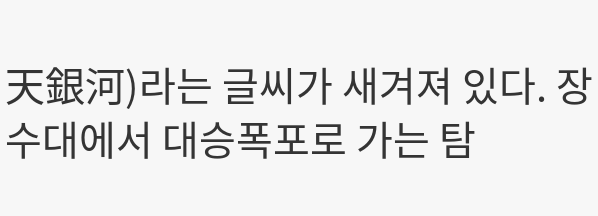天銀河)라는 글씨가 새겨져 있다. 장수대에서 대승폭포로 가는 탐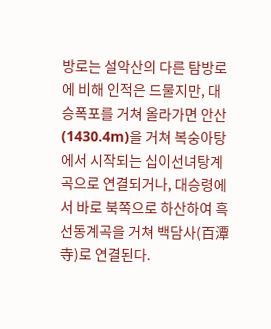방로는 설악산의 다른 탐방로에 비해 인적은 드물지만, 대승폭포를 거쳐 올라가면 안산(1430.4m)을 거쳐 복숭아탕에서 시작되는 십이선녀탕계곡으로 연결되거나, 대승령에서 바로 북쪽으로 하산하여 흑선동계곡을 거쳐 백담사(百潭寺)로 연결된다.